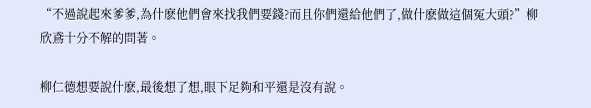“不過說起來爹爹,為什麽他們會來找我們要錢?而且你們還給他們了,做什麽做這個冤大頭?”柳欣鳶十分不解的問著。

柳仁德想要說什麽,最後想了想,眼下足夠和平還是沒有說。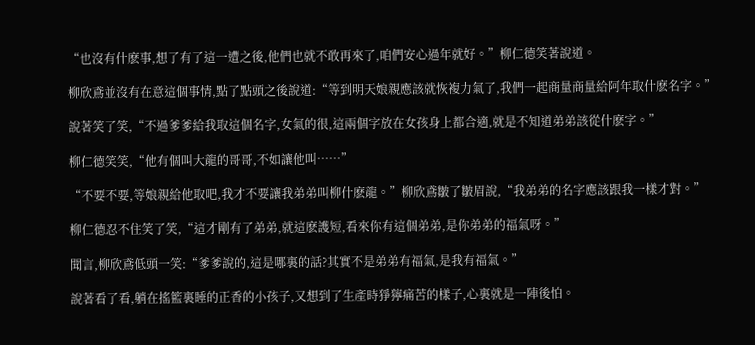“也沒有什麽事,想了有了這一遭之後,他們也就不敢再來了,咱們安心過年就好。”柳仁德笑著說道。

柳欣鳶並沒有在意這個事情,點了點頭之後說道:“等到明天娘親應該就恢複力氣了,我們一起商量商量給阿年取什麽名字。”

說著笑了笑,“不過爹爹給我取這個名字,女氣的很,這兩個字放在女孩身上都合適,就是不知道弟弟該從什麽字。”

柳仁德笑笑,“他有個叫大龍的哥哥,不如讓他叫……”

“不要不要,等娘親給他取吧,我才不要讓我弟弟叫柳什麽龍。”柳欣鳶皺了皺眉說,“我弟弟的名字應該跟我一樣才對。”

柳仁德忍不住笑了笑,“這才剛有了弟弟,就這麽護短,看來你有這個弟弟,是你弟弟的福氣呀。”

聞言,柳欣鳶低頭一笑:“爹爹說的,這是哪裏的話?其實不是弟弟有福氣,是我有福氣。”

說著看了看,躺在搖籃裏睡的正香的小孩子,又想到了生產時猙獰痛苦的樣子,心裏就是一陣後怕。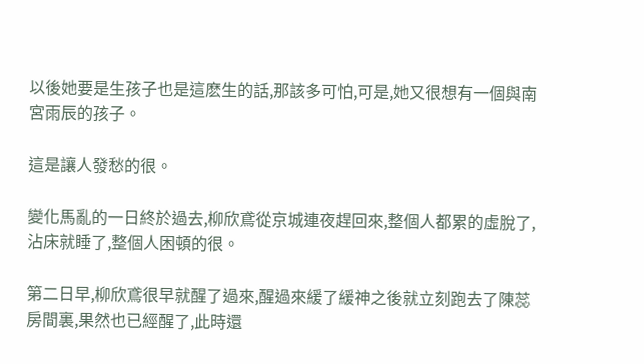以後她要是生孩子也是這麽生的話,那該多可怕,可是,她又很想有一個與南宮雨辰的孩子。

這是讓人發愁的很。

變化馬亂的一日終於過去,柳欣鳶從京城連夜趕回來,整個人都累的虛脫了,沾床就睡了,整個人困頓的很。

第二日早,柳欣鳶很早就醒了過來,醒過來緩了緩神之後就立刻跑去了陳蕊房間裏,果然也已經醒了,此時還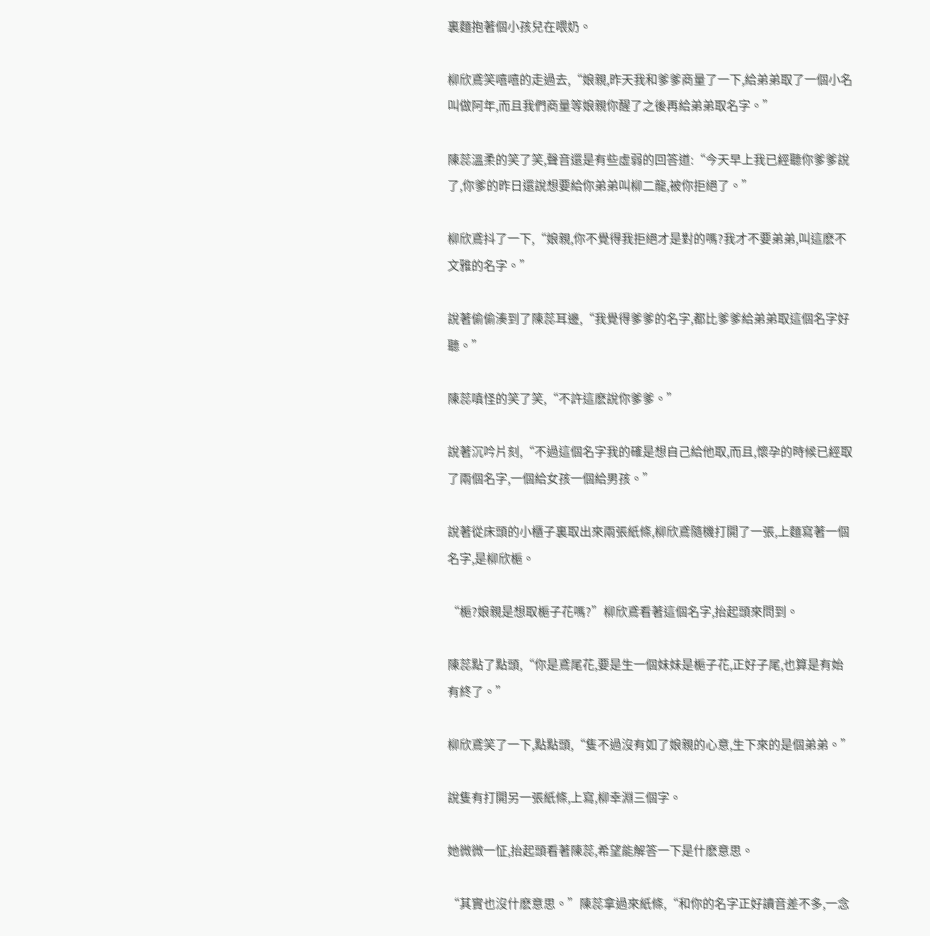裏麵抱著個小孩兒在喂奶。

柳欣鳶笑嘻嘻的走過去,“娘親,昨天我和爹爹商量了一下,給弟弟取了一個小名叫做阿年,而且我們商量等娘親你醒了之後再給弟弟取名字。”

陳蕊溫柔的笑了笑,聲音還是有些虛弱的回答道:“今天早上我已經聽你爹爹說了,你爹的昨日還說想要給你弟弟叫柳二龍,被你拒絕了。”

柳欣鳶抖了一下,“娘親,你不覺得我拒絕才是對的嗎?我才不要弟弟,叫這麽不文雅的名字。”

說著偷偷湊到了陳蕊耳邊,“我覺得爹爹的名字,都比爹爹給弟弟取這個名字好聽。”

陳蕊嗔怪的笑了笑,“不許這麽說你爹爹。”

說著沉吟片刻,“不過這個名字我的確是想自己給他取,而且,懷孕的時候已經取了兩個名字,一個給女孩一個給男孩。”

說著從床頭的小櫃子裏取出來兩張紙條,柳欣鳶隨機打開了一張,上麵寫著一個名字,是柳欣梔。

“梔?娘親是想取梔子花嗎?”柳欣鳶看著這個名字,抬起頭來問到。

陳蕊點了點頭,“你是鳶尾花,要是生一個妹妹是梔子花,正好子尾,也算是有始有終了。”

柳欣鳶笑了一下,點點頭,“隻不過沒有如了娘親的心意,生下來的是個弟弟。”

說隻有打開另一張紙條,上寫,柳幸淵三個字。

她微微一怔,抬起頭看著陳蕊,希望能解答一下是什麽意思。

“其實也沒什麽意思。”陳蕊拿過來紙條,“和你的名字正好讀音差不多,一念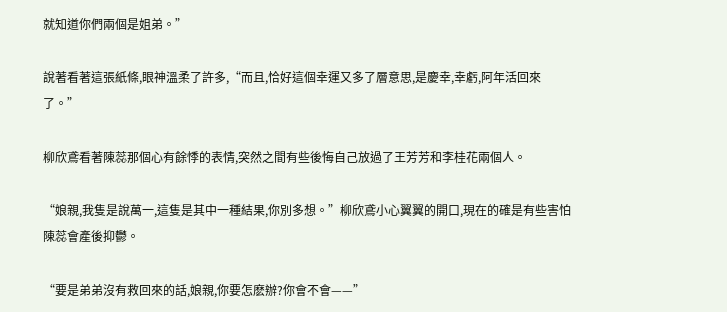就知道你們兩個是姐弟。”

說著看著這張紙條,眼神溫柔了許多,“而且,恰好這個幸運又多了層意思,是慶幸,幸虧,阿年活回來了。”

柳欣鳶看著陳蕊那個心有餘悸的表情,突然之間有些後悔自己放過了王芳芳和李桂花兩個人。

“娘親,我隻是說萬一,這隻是其中一種結果,你別多想。”柳欣鳶小心翼翼的開口,現在的確是有些害怕陳蕊會產後抑鬱。

“要是弟弟沒有救回來的話,娘親,你要怎麽辦?你會不會——”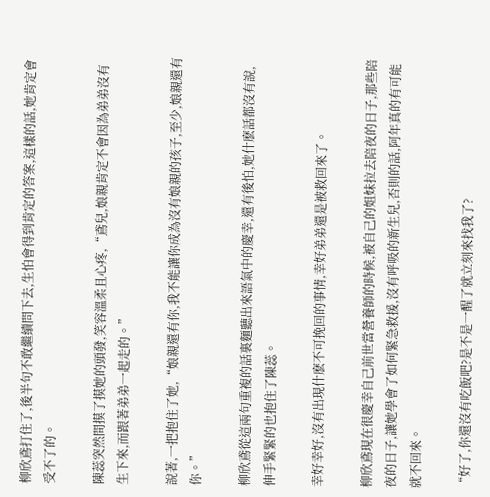柳欣鳶打住了,後半句不敢繼續問下去,生怕會得到肯定的答案,這樣的話,她肯定會受不了的。

陳蕊突然間摸了摸她的頭發,笑容溫柔且心疼,“鳶兒,娘親肯定不會因為弟弟沒有生下來,而跟著弟弟一起走的。”

說著,一把抱住了她,“娘親還有你,我不能讓你成為沒有娘親的孩子,至少,娘親還有你。”

柳欣鳶從這兩句重複的話裏麵聽出來語氣中的慶幸,還有後怕,她什麽話都沒有說,伸手緊緊的也抱住了陳蕊。

幸好幸好,沒有出現什麽不可挽回的事情,幸好弟弟還是被救回來了。

柳欣鳶現在很慶幸自己前世當營養師的時候,被自己的姐妹拉去陪夜的日子,那些陪夜的日子,讓她學會了如何緊急救援,沒有呼吸的新生兒,否則的話,阿年真的有可能就不回來。

“好了,你還沒有吃飯吧?是不是一醒了就立刻來找我了?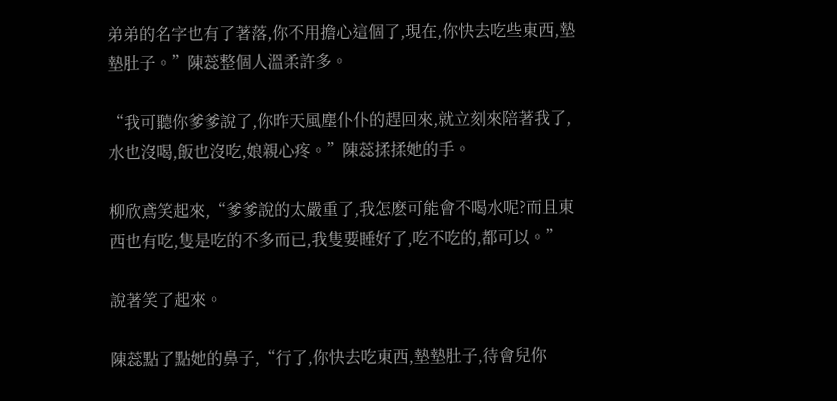弟弟的名字也有了著落,你不用擔心這個了,現在,你快去吃些東西,墊墊肚子。”陳蕊整個人溫柔許多。

“我可聽你爹爹說了,你昨天風塵仆仆的趕回來,就立刻來陪著我了,水也沒喝,飯也沒吃,娘親心疼。”陳蕊揉揉她的手。

柳欣鳶笑起來,“爹爹說的太嚴重了,我怎麽可能會不喝水呢?而且東西也有吃,隻是吃的不多而已,我隻要睡好了,吃不吃的,都可以。”

說著笑了起來。

陳蕊點了點她的鼻子,“行了,你快去吃東西,墊墊肚子,待會兒你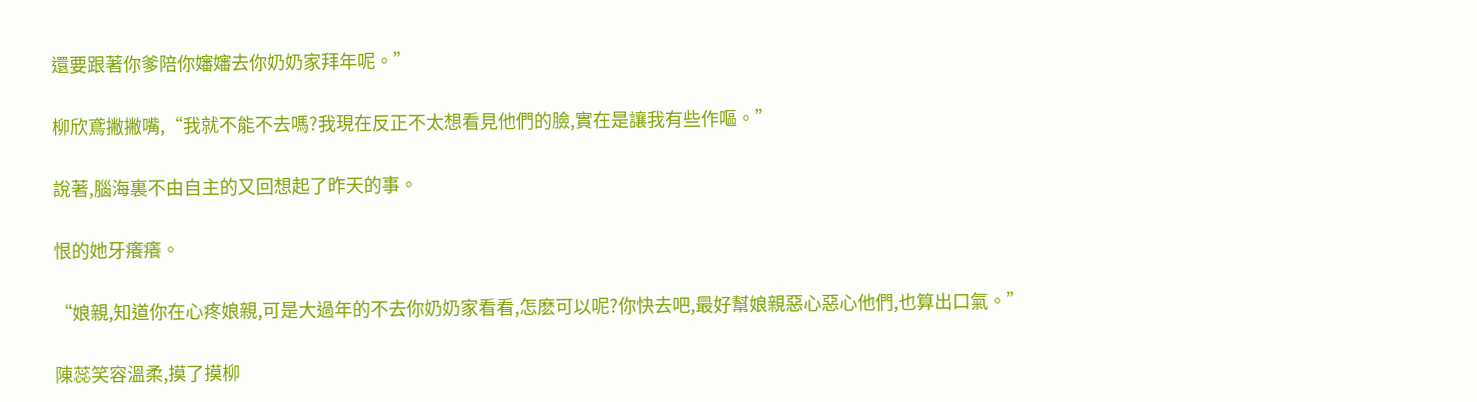還要跟著你爹陪你嬸嬸去你奶奶家拜年呢。”

柳欣鳶撇撇嘴,“我就不能不去嗎?我現在反正不太想看見他們的臉,實在是讓我有些作嘔。”

說著,腦海裏不由自主的又回想起了昨天的事。

恨的她牙癢癢。

“娘親,知道你在心疼娘親,可是大過年的不去你奶奶家看看,怎麽可以呢?你快去吧,最好幫娘親惡心惡心他們,也算出口氣。”

陳蕊笑容溫柔,摸了摸柳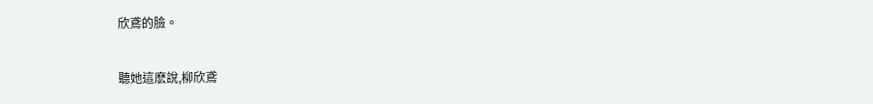欣鳶的臉。

聽她這麽說,柳欣鳶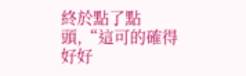終於點了點頭,“這可的確得好好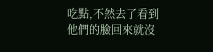吃點,不然去了看到他們的臉回來就沒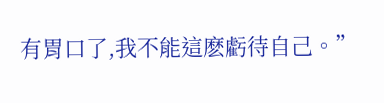有胃口了,我不能這麽虧待自己。”